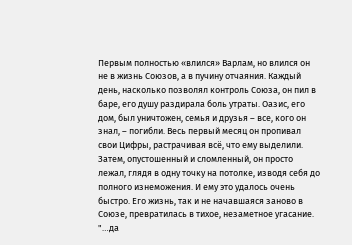Первым полностью «влился» Варлам, но влился он не в жизнь Союзов, а в пучину отчаяния. Каждый день, насколько позволял контроль Союза, он пил в баре, его душу раздирала боль утраты. Оазис, его дом, был уничтожен, семья и друзья – все, кого он знал, – погибли. Весь первый месяц он пропивал свои Цифры, растрачивая всё, что ему выделили. Затем, опустошенный и сломленный, он просто лежал, глядя в одну точку на потолке, изводя себя до полного изнеможения. И ему это удалось очень быстро. Его жизнь, так и не начавшаяся заново в Союзе, превратилась в тихое, незаметное угасание. "…да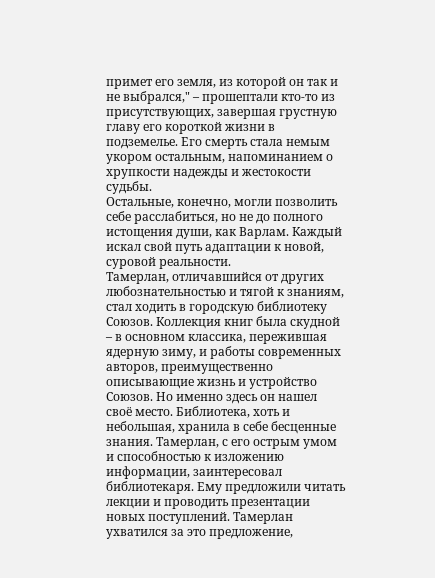примет его земля, из которой он так и не выбрался," – прошептали кто-то из присутствующих, завершая грустную главу его короткой жизни в подземелье. Его смерть стала немым укором остальным, напоминанием о хрупкости надежды и жестокости судьбы.
Остальные, конечно, могли позволить себе расслабиться, но не до полного истощения души, как Варлам. Каждый искал свой путь адаптации к новой, суровой реальности.
Тамерлан, отличавшийся от других любознательностью и тягой к знаниям, стал ходить в городскую библиотеку Союзов. Коллекция книг была скудной – в основном классика, пережившая ядерную зиму, и работы современных авторов, преимущественно описывающие жизнь и устройство Союзов. Но именно здесь он нашел своё место. Библиотека, хоть и небольшая, хранила в себе бесценные знания. Тамерлан, с его острым умом и способностью к изложению информации, заинтересовал библиотекаря. Ему предложили читать лекции и проводить презентации новых поступлений. Тамерлан ухватился за это предложение,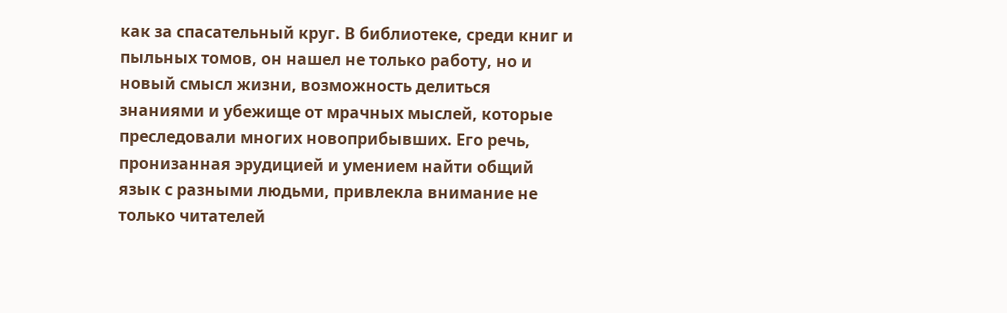как за спасательный круг. В библиотеке, среди книг и пыльных томов, он нашел не только работу, но и новый смысл жизни, возможность делиться знаниями и убежище от мрачных мыслей, которые преследовали многих новоприбывших. Его речь, пронизанная эрудицией и умением найти общий язык с разными людьми, привлекла внимание не только читателей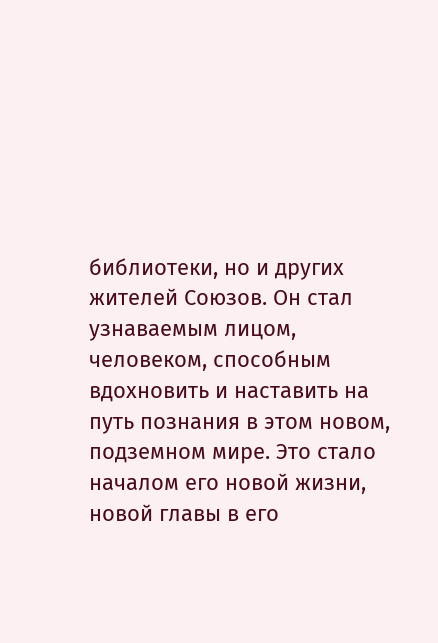библиотеки, но и других жителей Союзов. Он стал узнаваемым лицом, человеком, способным вдохновить и наставить на путь познания в этом новом, подземном мире. Это стало началом его новой жизни, новой главы в его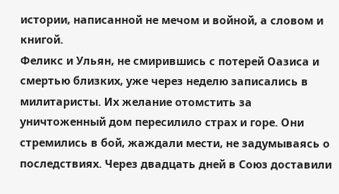истории, написанной не мечом и войной, а словом и книгой.
Феликс и Ульян, не смирившись с потерей Оазиса и смертью близких, уже через неделю записались в милитаристы. Их желание отомстить за уничтоженный дом пересилило страх и горе. Они стремились в бой, жаждали мести, не задумываясь о последствиях. Через двадцать дней в Союз доставили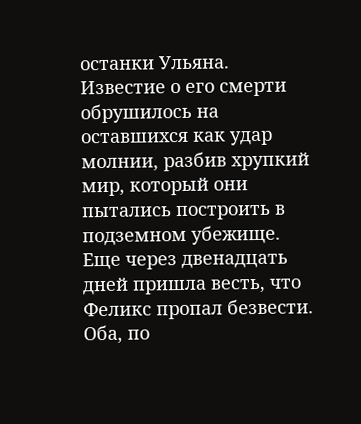останки Ульяна. Известие о его смерти обрушилось на оставшихся как удар молнии, разбив хрупкий мир, который они пытались построить в подземном убежище. Еще через двенадцать дней пришла весть, что Феликс пропал безвести. Оба, по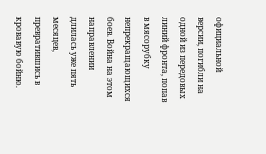официальной версии, погибли на одной из передовых линий фронта, попав в мясорубку непрекращающихся боев. Война на этом направлении длилась уже пять месяцев, превратившись в кровавую бойню.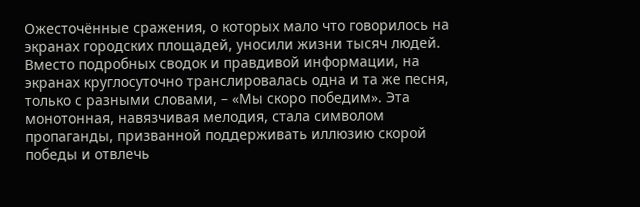Ожесточённые сражения, о которых мало что говорилось на экранах городских площадей, уносили жизни тысяч людей. Вместо подробных сводок и правдивой информации, на экранах круглосуточно транслировалась одна и та же песня, только с разными словами, – «Мы скоро победим». Эта монотонная, навязчивая мелодия, стала символом пропаганды, призванной поддерживать иллюзию скорой победы и отвлечь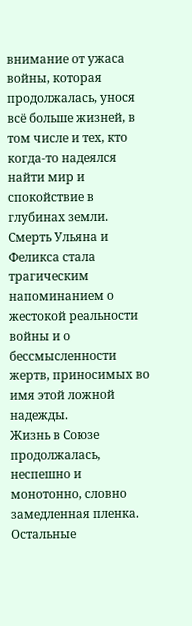внимание от ужаса войны, которая продолжалась, унося всё больше жизней, в том числе и тех, кто когда-то надеялся найти мир и спокойствие в глубинах земли. Смерть Ульяна и Феликса стала трагическим напоминанием о жестокой реальности войны и о бессмысленности жертв, приносимых во имя этой ложной надежды.
Жизнь в Союзе продолжалась, неспешно и монотонно, словно замедленная пленка. Остальные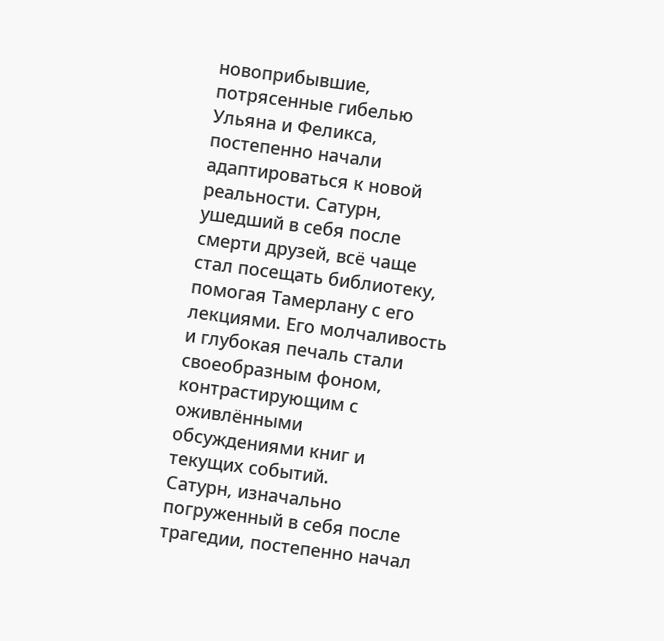новоприбывшие, потрясенные гибелью Ульяна и Феликса, постепенно начали адаптироваться к новой реальности. Сатурн, ушедший в себя после смерти друзей, всё чаще стал посещать библиотеку, помогая Тамерлану с его лекциями. Его молчаливость и глубокая печаль стали своеобразным фоном, контрастирующим с оживлёнными обсуждениями книг и текущих событий.
Сатурн, изначально погруженный в себя после трагедии, постепенно начал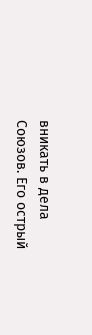вникать в дела Союзов. Его острый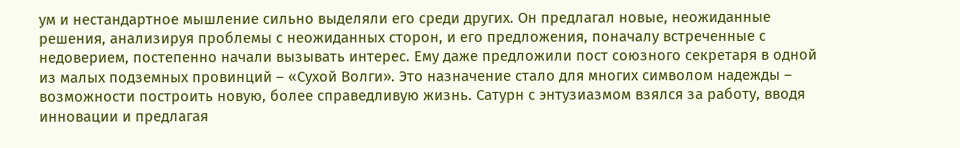ум и нестандартное мышление сильно выделяли его среди других. Он предлагал новые, неожиданные решения, анализируя проблемы с неожиданных сторон, и его предложения, поначалу встреченные с недоверием, постепенно начали вызывать интерес. Ему даже предложили пост союзного секретаря в одной из малых подземных провинций – «Сухой Волги». Это назначение стало для многих символом надежды – возможности построить новую, более справедливую жизнь. Сатурн с энтузиазмом взялся за работу, вводя инновации и предлагая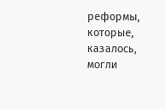реформы, которые, казалось, могли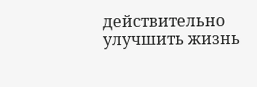действительно улучшить жизнь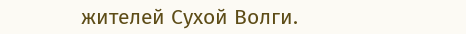жителей Сухой Волги.